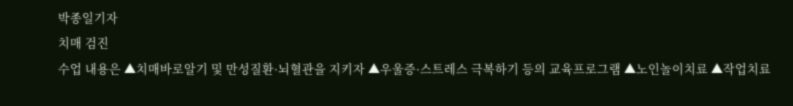박종일기자
치매 검진
수업 내용은 ▲치매바로알기 및 만성질환·뇌혈관을 지키자 ▲우울증·스트레스 극복하기 등의 교육프로그램 ▲노인놀이치료 ▲작업치료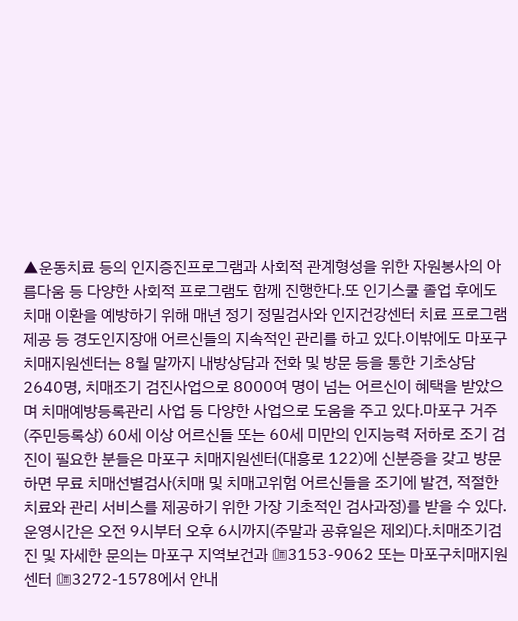▲운동치료 등의 인지증진프로그램과 사회적 관계형성을 위한 자원봉사의 아름다움 등 다양한 사회적 프로그램도 함께 진행한다.또 인기스쿨 졸업 후에도 치매 이환을 예방하기 위해 매년 정기 정밀검사와 인지건강센터 치료 프로그램 제공 등 경도인지장애 어르신들의 지속적인 관리를 하고 있다.이밖에도 마포구치매지원센터는 8월 말까지 내방상담과 전화 및 방문 등을 통한 기초상담 2640명, 치매조기 검진사업으로 8000여 명이 넘는 어르신이 혜택을 받았으며 치매예방등록관리 사업 등 다양한 사업으로 도움을 주고 있다.마포구 거주(주민등록상) 60세 이상 어르신들 또는 60세 미만의 인지능력 저하로 조기 검진이 필요한 분들은 마포구 치매지원센터(대흥로 122)에 신분증을 갖고 방문하면 무료 치매선별검사(치매 및 치매고위험 어르신들을 조기에 발견, 적절한 치료와 관리 서비스를 제공하기 위한 가장 기초적인 검사과정)를 받을 수 있다. 운영시간은 오전 9시부터 오후 6시까지(주말과 공휴일은 제외)다.치매조기검진 및 자세한 문의는 마포구 지역보건과 ☏3153-9062 또는 마포구치매지원센터 ☏3272-1578에서 안내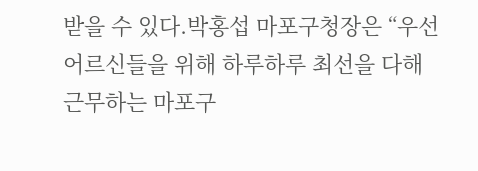받을 수 있다.박홍섭 마포구청장은 “우선 어르신들을 위해 하루하루 최선을 다해 근무하는 마포구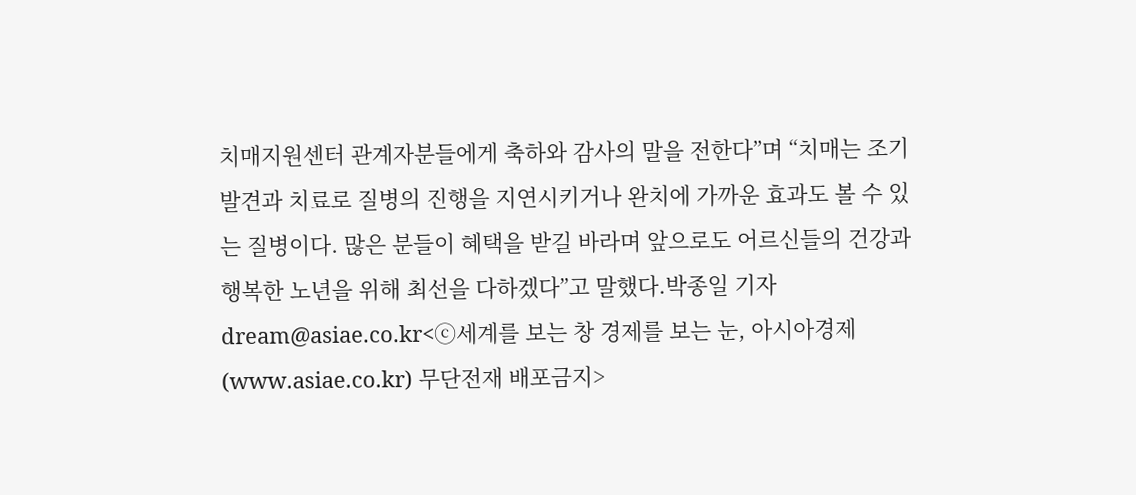치매지원센터 관계자분들에게 축하와 감사의 말을 전한다”며 “치매는 조기발견과 치료로 질병의 진행을 지연시키거나 완치에 가까운 효과도 볼 수 있는 질병이다. 많은 분들이 혜택을 받길 바라며 앞으로도 어르신들의 건강과 행복한 노년을 위해 최선을 다하겠다”고 말했다.박종일 기자 dream@asiae.co.kr<ⓒ세계를 보는 창 경제를 보는 눈, 아시아경제(www.asiae.co.kr) 무단전재 배포금지>